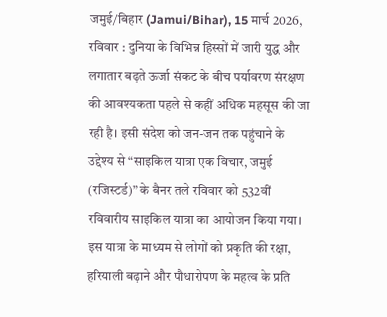जमुई/बिहार (Jamui/Bihar), 15 मार्च 2026, रविवार : दुनिया के विभिन्न हिस्सों में जारी युद्ध और लगातार बढ़ते ऊर्जा संकट के बीच पर्यावरण संरक्षण की आवश्यकता पहले से कहीं अधिक महसूस की जा रही है। इसी संदेश को जन-जन तक पहुंचाने के उद्देश्य से “साइकिल यात्रा एक विचार, जमुई (रजिस्टर्ड)” के बैनर तले रविवार को 532वीं रविवारीय साइकिल यात्रा का आयोजन किया गया। इस यात्रा के माध्यम से लोगों को प्रकृति की रक्षा, हरियाली बढ़ाने और पौधारोपण के महत्व के प्रति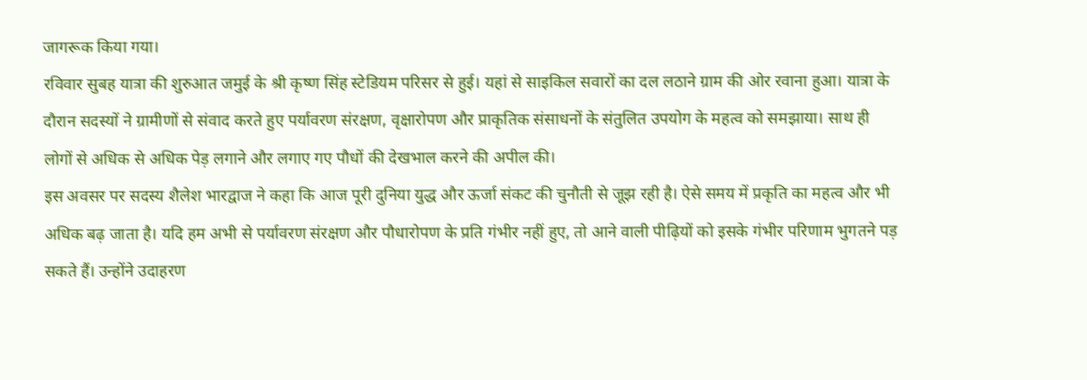जागरूक किया गया।
रविवार सुबह यात्रा की शुरुआत जमुई के श्री कृष्ण सिंह स्टेडियम परिसर से हुई। यहां से साइकिल सवारों का दल लठाने ग्राम की ओर रवाना हुआ। यात्रा के दौरान सदस्यों ने ग्रामीणों से संवाद करते हुए पर्यावरण संरक्षण, वृक्षारोपण और प्राकृतिक संसाधनों के संतुलित उपयोग के महत्व को समझाया। साथ ही लोगों से अधिक से अधिक पेड़ लगाने और लगाए गए पौधों की देखभाल करने की अपील की।
इस अवसर पर सदस्य शैलेश भारद्वाज ने कहा कि आज पूरी दुनिया युद्ध और ऊर्जा संकट की चुनौती से जूझ रही है। ऐसे समय में प्रकृति का महत्व और भी अधिक बढ़ जाता है। यदि हम अभी से पर्यावरण संरक्षण और पौधारोपण के प्रति गंभीर नहीं हुए, तो आने वाली पीढ़ियों को इसके गंभीर परिणाम भुगतने पड़ सकते हैं। उन्होंने उदाहरण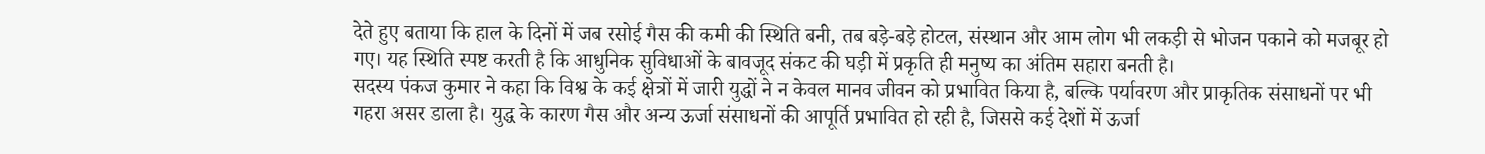देते हुए बताया कि हाल के दिनों में जब रसोई गैस की कमी की स्थिति बनी, तब बड़े-बड़े होटल, संस्थान और आम लोग भी लकड़ी से भोजन पकाने को मजबूर हो गए। यह स्थिति स्पष्ट करती है कि आधुनिक सुविधाओं के बावजूद संकट की घड़ी में प्रकृति ही मनुष्य का अंतिम सहारा बनती है।
सदस्य पंकज कुमार ने कहा कि विश्व के कई क्षेत्रों में जारी युद्धों ने न केवल मानव जीवन को प्रभावित किया है, बल्कि पर्यावरण और प्राकृतिक संसाधनों पर भी गहरा असर डाला है। युद्ध के कारण गैस और अन्य ऊर्जा संसाधनों की आपूर्ति प्रभावित हो रही है, जिससे कई देशों में ऊर्जा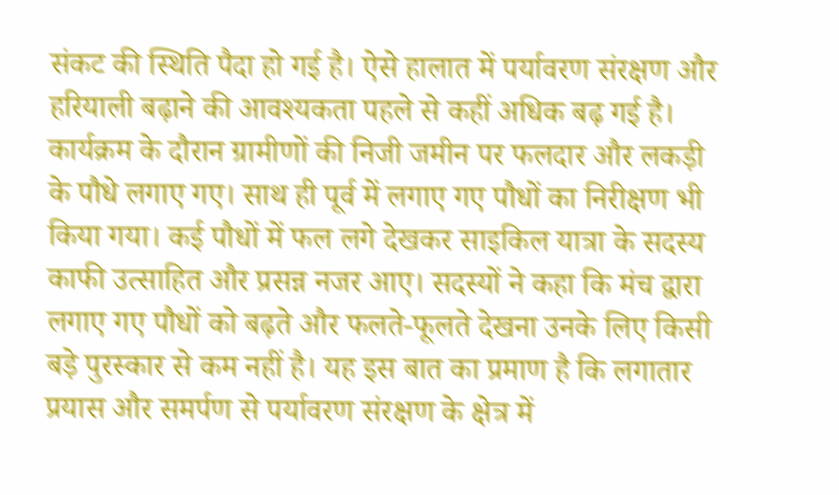संकट की स्थिति पैदा हो गई है। ऐसे हालात में पर्यावरण संरक्षण और हरियाली बढ़ाने की आवश्यकता पहले से कहीं अधिक बढ़ गई है।
कार्यक्रम के दौरान ग्रामीणों की निजी जमीन पर फलदार और लकड़ी के पौधे लगाए गए। साथ ही पूर्व में लगाए गए पौधों का निरीक्षण भी किया गया। कई पौधों में फल लगे देखकर साइकिल यात्रा के सदस्य काफी उत्साहित और प्रसन्न नजर आए। सदस्यों ने कहा कि मंच द्वारा लगाए गए पौधों को बढ़ते और फलते-फूलते देखना उनके लिए किसी बड़े पुरस्कार से कम नहीं है। यह इस बात का प्रमाण है कि लगातार प्रयास और समर्पण से पर्यावरण संरक्षण के क्षेत्र में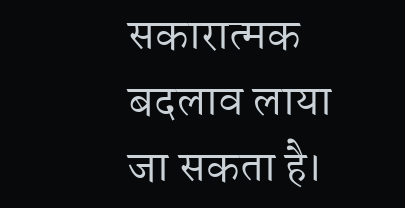सकारात्मक बदलाव लाया जा सकता है।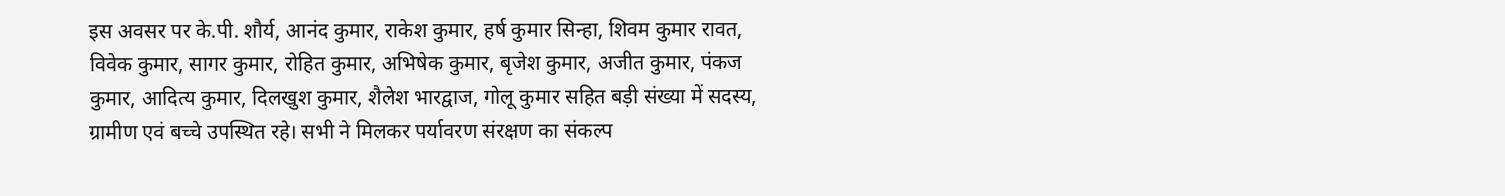इस अवसर पर के.पी. शौर्य, आनंद कुमार, राकेश कुमार, हर्ष कुमार सिन्हा, शिवम कुमार रावत, विवेक कुमार, सागर कुमार, रोहित कुमार, अभिषेक कुमार, बृजेश कुमार, अजीत कुमार, पंकज कुमार, आदित्य कुमार, दिलखुश कुमार, शैलेश भारद्वाज, गोलू कुमार सहित बड़ी संख्या में सदस्य, ग्रामीण एवं बच्चे उपस्थित रहे। सभी ने मिलकर पर्यावरण संरक्षण का संकल्प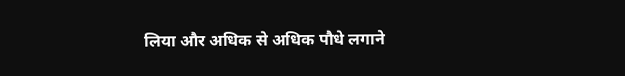लिया और अधिक से अधिक पौधे लगाने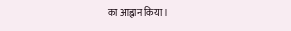का आह्वान किया।